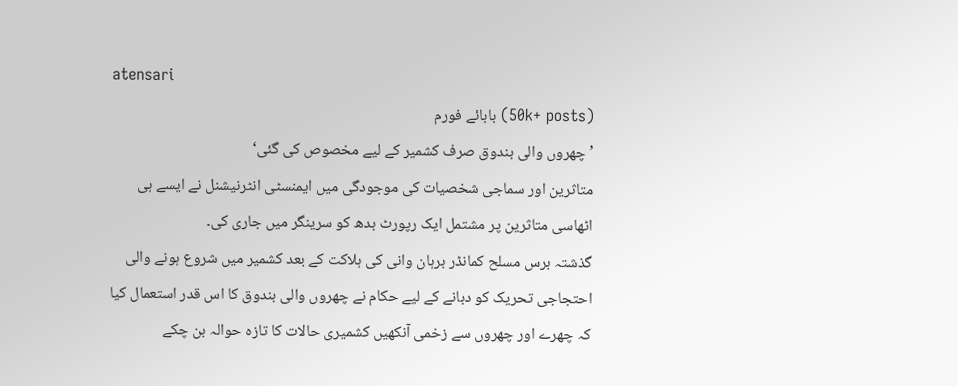atensari
(50k+ posts) بابائے فورم
’چھروں والی بندوق صرف کشمیر کے لیے مخصوص کی گئی‘
متاثرین اور سماجی شخصیات کی موجودگی میں ایمنسٹی انٹرنیشنل نے ایسے ہی اٹھاسی متاثرین پر مشتمل ایک رپورٹ بدھ کو سرینگر میں جاری کی۔
گذشتہ برس مسلح کمانڈر برہان وانی کی ہلاکت کے بعد کشمیر میں شروع ہونے والی احتجاجی تحریک کو دبانے کے لیے حکام نے چھروں والی بندوق کا اس قدر استعمال کیا کہ چھرے اور چھروں سے زخمی آنکھیں کشمیری حالات کا تازہ حوالہ بن چکے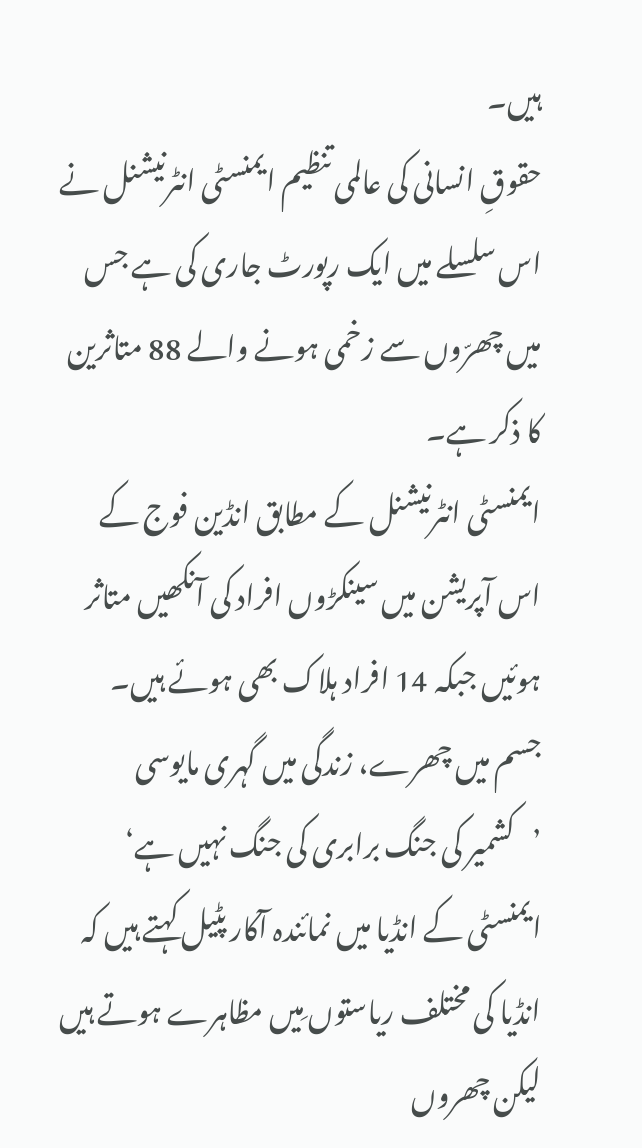ہیں۔
حقوقِ انسانی کی عالمی تنظیم ایمنسٹی انٹرنیشنل نے اس سلسلے میں ایک رپورٹ جاری کی ہے جس میں چھرّوں سے زخمی ہونے والے 88 متاثرین کا ذکر ہے۔
ایمنسٹی انٹرنیشنل کے مطابق انڈین فوج کے اس آپریشن میں سینکڑوں افراد کی آنکھیں متاثر ہوئیں جبکہ 14 افراد ہلاک بھی ہوئے ہیں۔
جسم میں چھرے، زندگی میں گہری مایوسی
’کشمیر کی جنگ برابری کی جنگ نہیں ہے‘
ایمنسٹی کے انڈیا میں نمائندہ آکار پٹیل کہتے ہیں کہ انڈیا کی مختلف ریاستوں مِیں مظاہرے ہوتے ہیں لیکن چھروں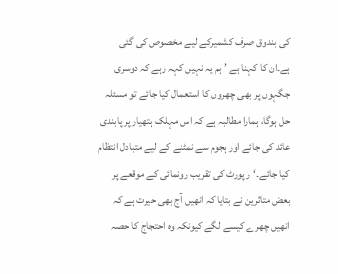کی بندوق صرف کشمیرکے لیے مخصوص کی گئی ہے۔ان کا کہنا ہے ’ہم یہ نہیں کہہ رہے کہ دوسری جگہوں پر بھی چھروں کا استعمال کیا جائے تو مسئلہ حل ہوگا، ہمارا مطالبہ ہے کہ اس مہلک ہتھیار پر پابندی عائد کی جائے اور ہجوم سے نمٹنے کے لیے متبادل انتظام کیا جائے۔‘رپورٹ کی تقریب رونمائی کے موقعے پر بعض متاثرین نے بتایا کہ انھیں آج بھی حیرت ہے کہ انھیں چھرے کیسے لگے کیونکہ وہ احتجاج کا حصہ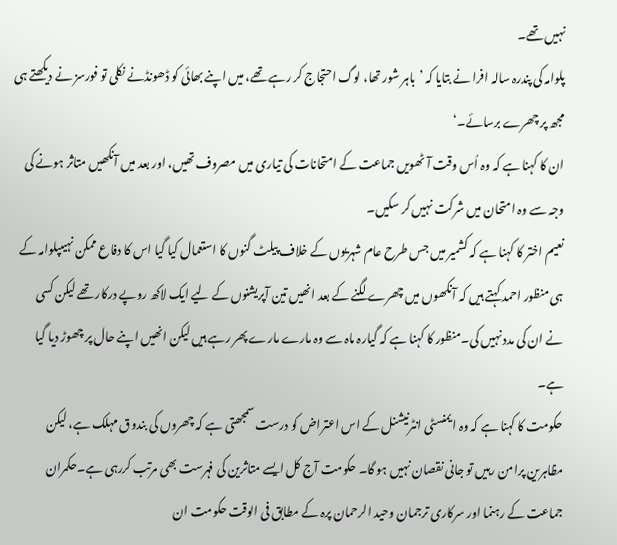نہیں تھے۔
پلوامہ کی پندرہ سالہ افرا نے بتایا کہ ’باہر شور تھا، لوگ احتجاج کر رہے تھے، میں اپنے بھائی کو ڈھونڈنے نکلی تو فورسز نے دیکھتے ہی مجھ پر چھرے برسائے۔‘
ان کا کہنا ہے کہ وہ اُس وقت آٹھویں جماعت کے امتحانات کی تیاری میں مصروف تھیں، اور بعد میں آنکھیں متاثر ہونے کی وجہ سے وہ امتحان میں شرکت نہیں کر سکیں۔
نعيم اختر کا کہنا ہے کہ کشمیر میں جس طرح عام شہریوں کے خلاف پیلٹ گنوں کا استعمال کیا گیا اس کا دفاع ممکن نہیںپلوامہ کے ہی منظور احمد کہتے ہیں کہ آنکھوں میں چھرے لگنے کے بعد انھیں تین آپریشنوں کے لیے ایک لاکھ روپے درکار تھے لیکن کسی نے ان کی مدد نہیں کی۔منظور کا کہنا ہے کہ گیارہ ماہ سے وہ مارے مارے پھر رہے ہیں لیکن انھیں اپنے حال پر چھوڑ دیا گیا ہے۔
حکومت کا کہنا ہے کہ وہ ایمنسٹی انٹرنیشنل کے اس اعتراض کو درست سمجھتی ہے کہ چھروں کی بندوق مہلک ہے، لیکن مظاہرین پرامن رہیں تو جانی نقصان نہیں ہو گا۔ حکومت آج کل ایسے متاثرین کی فہرست بھی مرتب کررہی ہے۔حکمران جماعت کے رہنما اور سرکاری ترجمان وحید الرحمان پرہ کے مطابق فی الوقت حکومت ان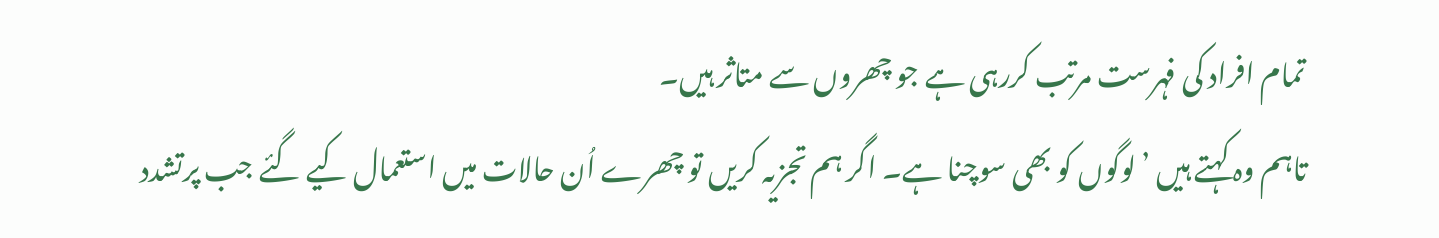تمام افراد کی فہرست مرتب کررہی ہے جو چھروں سے متاثر ہیں۔
تاہم وہ کہتے ہیں ’لوگوں کو بھی سوچنا ہے۔ اگر ہم تجزیہ کریں تو چھرے اُن حالات میں استعمال کیے گئے جب پرتشدد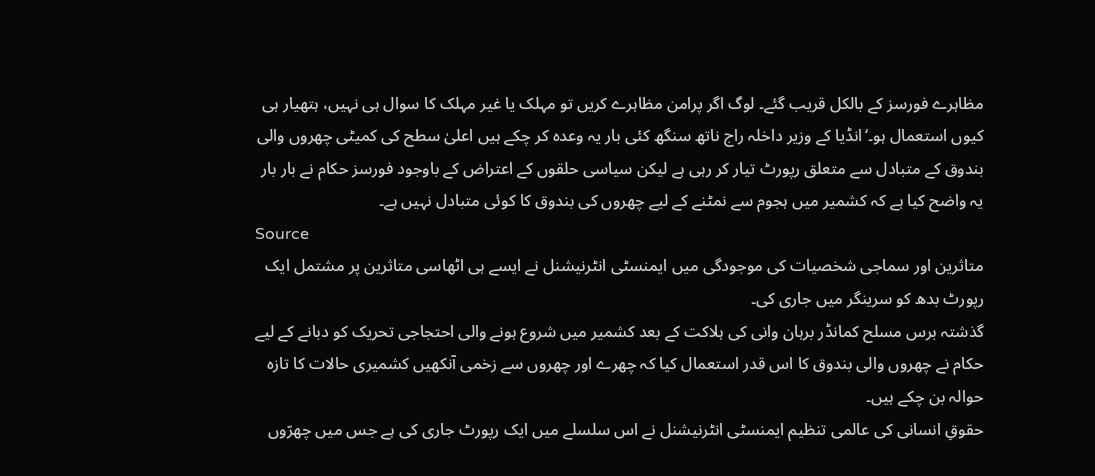مظاہرے فورسز کے بالکل قریب گئے۔ لوگ اگر پرامن مظاہرے کریں تو مہلک یا غیر مہلک کا سوال ہی نہیں، ہتھیار ہی کیوں استعمال ہو۔‘انڈیا کے وزیر داخلہ راج ناتھ سنگھ کئی بار یہ وعدہ کر چکے ہیں اعلیٰ سطح کی کمیٹی چھروں والی بندوق کے متبادل سے متعلق رپورٹ تیار کر رہی ہے لیکن سیاسی حلقوں کے اعتراض کے باوجود فورسز حکام نے بار بار یہ واضح کیا ہے کہ کشمیر میں ہجوم سے نمٹنے کے لیے چھروں کی بندوق کا کوئی متبادل نہیں ہے۔
Source
متاثرین اور سماجی شخصیات کی موجودگی میں ایمنسٹی انٹرنیشنل نے ایسے ہی اٹھاسی متاثرین پر مشتمل ایک رپورٹ بدھ کو سرینگر میں جاری کی۔
گذشتہ برس مسلح کمانڈر برہان وانی کی ہلاکت کے بعد کشمیر میں شروع ہونے والی احتجاجی تحریک کو دبانے کے لیے حکام نے چھروں والی بندوق کا اس قدر استعمال کیا کہ چھرے اور چھروں سے زخمی آنکھیں کشمیری حالات کا تازہ حوالہ بن چکے ہیں۔
حقوقِ انسانی کی عالمی تنظیم ایمنسٹی انٹرنیشنل نے اس سلسلے میں ایک رپورٹ جاری کی ہے جس میں چھرّوں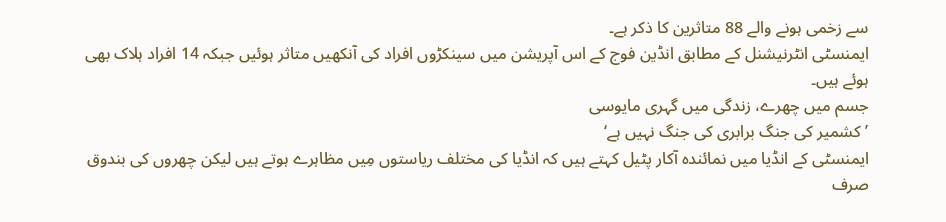سے زخمی ہونے والے 88 متاثرین کا ذکر ہے۔
ایمنسٹی انٹرنیشنل کے مطابق انڈین فوج کے اس آپریشن میں سینکڑوں افراد کی آنکھیں متاثر ہوئیں جبکہ 14 افراد ہلاک بھی ہوئے ہیں۔
جسم میں چھرے، زندگی میں گہری مایوسی
’کشمیر کی جنگ برابری کی جنگ نہیں ہے‘
ایمنسٹی کے انڈیا میں نمائندہ آکار پٹیل کہتے ہیں کہ انڈیا کی مختلف ریاستوں مِیں مظاہرے ہوتے ہیں لیکن چھروں کی بندوق صرف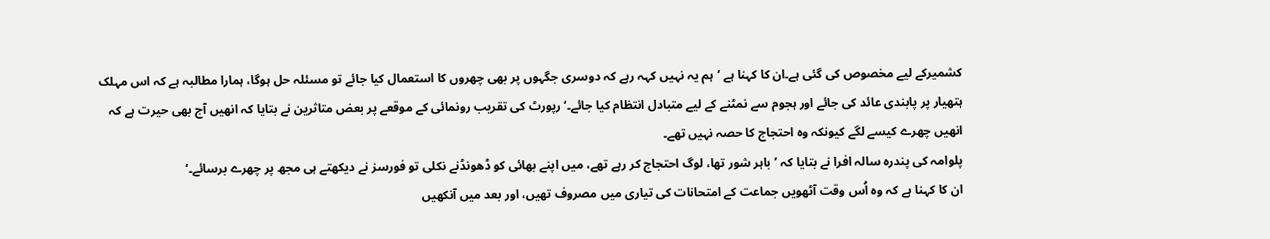کشمیرکے لیے مخصوص کی گئی ہے۔ان کا کہنا ہے ’ہم یہ نہیں کہہ رہے کہ دوسری جگہوں پر بھی چھروں کا استعمال کیا جائے تو مسئلہ حل ہوگا، ہمارا مطالبہ ہے کہ اس مہلک ہتھیار پر پابندی عائد کی جائے اور ہجوم سے نمٹنے کے لیے متبادل انتظام کیا جائے۔‘رپورٹ کی تقریب رونمائی کے موقعے پر بعض متاثرین نے بتایا کہ انھیں آج بھی حیرت ہے کہ انھیں چھرے کیسے لگے کیونکہ وہ احتجاج کا حصہ نہیں تھے۔
پلوامہ کی پندرہ سالہ افرا نے بتایا کہ ’باہر شور تھا، لوگ احتجاج کر رہے تھے، میں اپنے بھائی کو ڈھونڈنے نکلی تو فورسز نے دیکھتے ہی مجھ پر چھرے برسائے۔‘
ان کا کہنا ہے کہ وہ اُس وقت آٹھویں جماعت کے امتحانات کی تیاری میں مصروف تھیں، اور بعد میں آنکھیں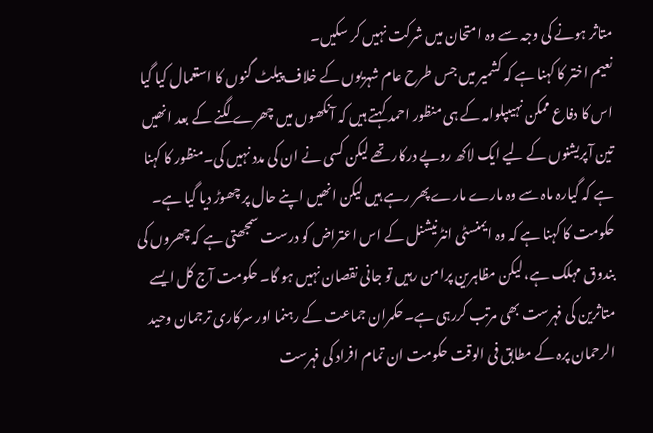متاثر ہونے کی وجہ سے وہ امتحان میں شرکت نہیں کر سکیں۔
نعيم اختر کا کہنا ہے کہ کشمیر میں جس طرح عام شہریوں کے خلاف پیلٹ گنوں کا استعمال کیا گیا اس کا دفاع ممکن نہیںپلوامہ کے ہی منظور احمد کہتے ہیں کہ آنکھوں میں چھرے لگنے کے بعد انھیں تین آپریشنوں کے لیے ایک لاکھ روپے درکار تھے لیکن کسی نے ان کی مدد نہیں کی۔منظور کا کہنا ہے کہ گیارہ ماہ سے وہ مارے مارے پھر رہے ہیں لیکن انھیں اپنے حال پر چھوڑ دیا گیا ہے۔
حکومت کا کہنا ہے کہ وہ ایمنسٹی انٹرنیشنل کے اس اعتراض کو درست سمجھتی ہے کہ چھروں کی بندوق مہلک ہے، لیکن مظاہرین پرامن رہیں تو جانی نقصان نہیں ہو گا۔ حکومت آج کل ایسے متاثرین کی فہرست بھی مرتب کررہی ہے۔حکمران جماعت کے رہنما اور سرکاری ترجمان وحید الرحمان پرہ کے مطابق فی الوقت حکومت ان تمام افراد کی فہرست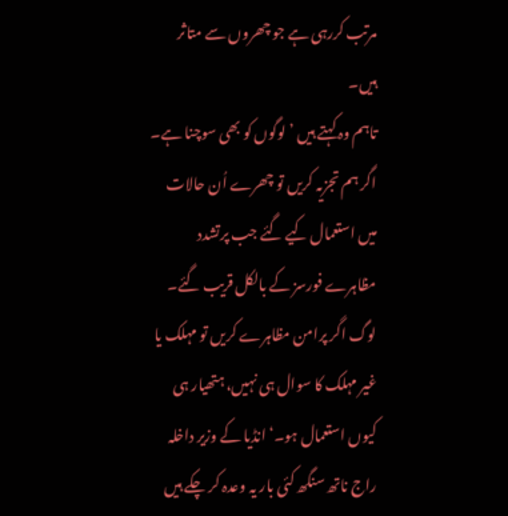مرتب کررہی ہے جو چھروں سے متاثر ہیں۔
تاہم وہ کہتے ہیں ’لوگوں کو بھی سوچنا ہے۔ اگر ہم تجزیہ کریں تو چھرے اُن حالات میں استعمال کیے گئے جب پرتشدد مظاہرے فورسز کے بالکل قریب گئے۔ لوگ اگر پرامن مظاہرے کریں تو مہلک یا غیر مہلک کا سوال ہی نہیں، ہتھیار ہی کیوں استعمال ہو۔‘انڈیا کے وزیر داخلہ راج ناتھ سنگھ کئی بار یہ وعدہ کر چکے ہیں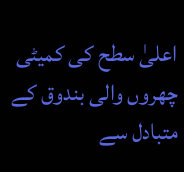اعلیٰ سطح کی کمیٹی چھروں والی بندوق کے متبادل سے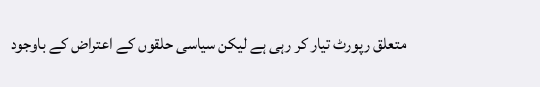متعلق رپورٹ تیار کر رہی ہے لیکن سیاسی حلقوں کے اعتراض کے باوجود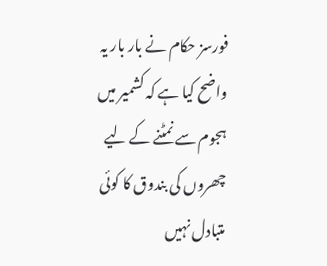فورسز حکام نے بار بار یہ واضح کیا ہے کہ کشمیر میں ہجوم سے نمٹنے کے لیے چھروں کی بندوق کا کوئی متبادل نہیں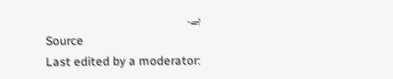ہے۔
Source
Last edited by a moderator: